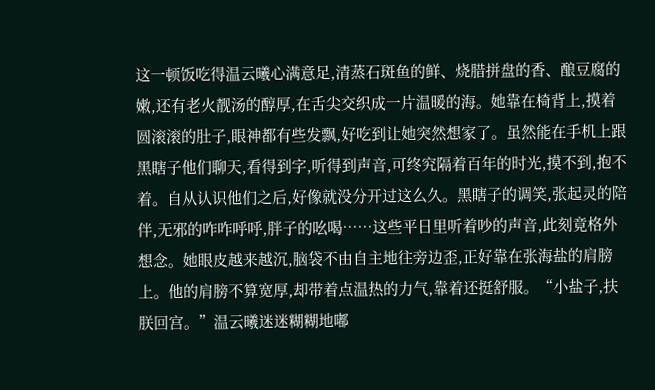这一顿饭吃得温云曦心满意足,清蒸石斑鱼的鲜、烧腊拼盘的香、酿豆腐的嫩,还有老火靓汤的醇厚,在舌尖交织成一片温暖的海。她靠在椅背上,摸着圆滚滚的肚子,眼神都有些发飘,好吃到让她突然想家了。虽然能在手机上跟黑瞎子他们聊天,看得到字,听得到声音,可终究隔着百年的时光,摸不到,抱不着。自从认识他们之后,好像就没分开过这么久。黑瞎子的调笑,张起灵的陪伴,无邪的咋咋呼呼,胖子的吆喝……这些平日里听着吵的声音,此刻竟格外想念。她眼皮越来越沉,脑袋不由自主地往旁边歪,正好靠在张海盐的肩膀上。他的肩膀不算宽厚,却带着点温热的力气,靠着还挺舒服。“小盐子,扶朕回宫。”温云曦迷迷糊糊地嘟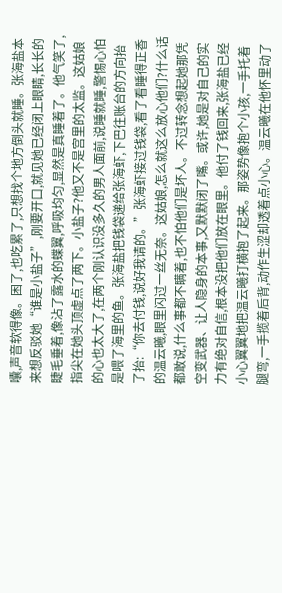囔,声音软得像。困了,也吃累了,只想找个地方倒头就睡。张海盐本来想反驳她“谁是小盐子”,刚要开口,就见她已经闭上眼睛,长长的睫毛垂着,像沾了露水的蝶翼,呼吸均匀,显然是真睡着了。他气笑了,指尖在她头顶虚点了两下。小盐子?他又不是宫里的太监。这姑娘的心也太大了,在两个刚认识没多久的男人面前,说睡就睡,警惕心怕是喂了海里的鱼。张海盐把钱袋递给张海虾,下巴往账台的方向抬了抬:“你去付钱,说好我请的。”张海虾接过钱袋,看了看睡得正香的温云曦,眼里闪过一丝无奈。这姑娘,怎么就这么放心他们?什么话都敢说,什么事都不瞒着,也不怕他们是坏人。不过转念想起她那凭空变武器、让人隐身的本事,又默默闭了嘴。或许,她是对自己的实力有绝对自信,根本没把他们放在眼里。他付了钱回来,张海盐已经小心翼翼地把温云曦打横抱了起来。那姿势像抱个小孩,一手托着腿弯,一手揽着后背,动作生涩却透着点小心。温云曦在他怀里动了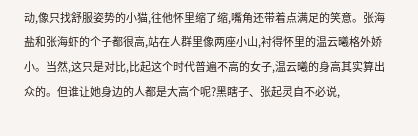动,像只找舒服姿势的小猫,往他怀里缩了缩,嘴角还带着点满足的笑意。张海盐和张海虾的个子都很高,站在人群里像两座小山,衬得怀里的温云曦格外娇小。当然,这只是对比,比起这个时代普遍不高的女子,温云曦的身高其实算出众的。但谁让她身边的人都是大高个呢?黑瞎子、张起灵自不必说,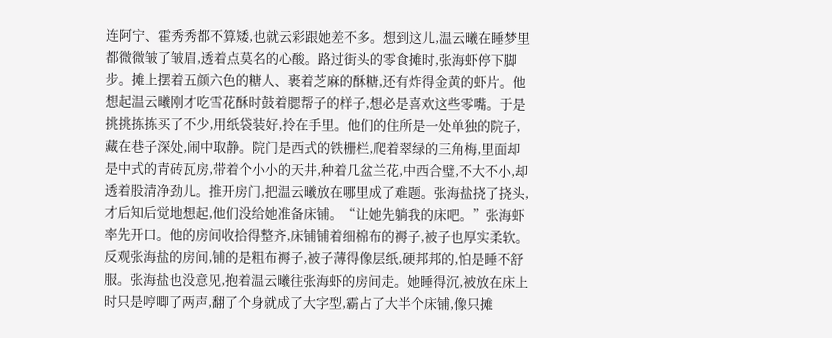连阿宁、霍秀秀都不算矮,也就云彩跟她差不多。想到这儿,温云曦在睡梦里都微微皱了皱眉,透着点莫名的心酸。路过街头的零食摊时,张海虾停下脚步。摊上摆着五颜六色的糖人、裹着芝麻的酥糖,还有炸得金黄的虾片。他想起温云曦刚才吃雪花酥时鼓着腮帮子的样子,想必是喜欢这些零嘴。于是挑挑拣拣买了不少,用纸袋装好,拎在手里。他们的住所是一处单独的院子,藏在巷子深处,闹中取静。院门是西式的铁栅栏,爬着翠绿的三角梅,里面却是中式的青砖瓦房,带着个小小的天井,种着几盆兰花,中西合璧,不大不小,却透着股清净劲儿。推开房门,把温云曦放在哪里成了难题。张海盐挠了挠头,才后知后觉地想起,他们没给她准备床铺。“让她先躺我的床吧。”张海虾率先开口。他的房间收拾得整齐,床铺铺着细棉布的褥子,被子也厚实柔软。反观张海盐的房间,铺的是粗布褥子,被子薄得像层纸,硬邦邦的,怕是睡不舒服。张海盐也没意见,抱着温云曦往张海虾的房间走。她睡得沉,被放在床上时只是哼唧了两声,翻了个身就成了大字型,霸占了大半个床铺,像只摊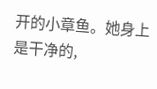开的小章鱼。她身上是干净的,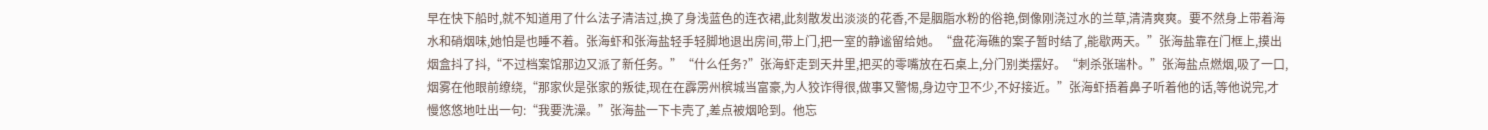早在快下船时,就不知道用了什么法子清洁过,换了身浅蓝色的连衣裙,此刻散发出淡淡的花香,不是胭脂水粉的俗艳,倒像刚浇过水的兰草,清清爽爽。要不然身上带着海水和硝烟味,她怕是也睡不着。张海虾和张海盐轻手轻脚地退出房间,带上门,把一室的静谧留给她。“盘花海礁的案子暂时结了,能歇两天。”张海盐靠在门框上,摸出烟盒抖了抖,“不过档案馆那边又派了新任务。”“什么任务?”张海虾走到天井里,把买的零嘴放在石桌上,分门别类摆好。“刺杀张瑞朴。”张海盐点燃烟,吸了一口,烟雾在他眼前缭绕,“那家伙是张家的叛徒,现在在霹雳州槟城当富豪,为人狡诈得很,做事又警惕,身边守卫不少,不好接近。”张海虾捂着鼻子听着他的话,等他说完,才慢悠悠地吐出一句:“我要洗澡。”张海盐一下卡壳了,差点被烟呛到。他忘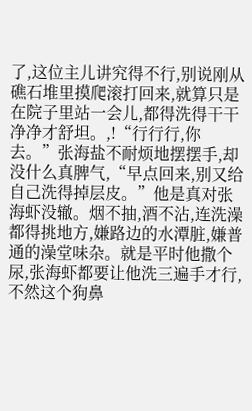了,这位主儿讲究得不行,别说刚从礁石堆里摸爬滚打回来,就算只是在院子里站一会儿,都得洗得干干净净才舒坦。,!“行行行,你去。”张海盐不耐烦地摆摆手,却没什么真脾气,“早点回来,别又给自己洗得掉层皮。”他是真对张海虾没辙。烟不抽,酒不沾,连洗澡都得挑地方,嫌路边的水潭脏,嫌普通的澡堂味杂。就是平时他撒个尿,张海虾都要让他洗三遍手才行,不然这个狗鼻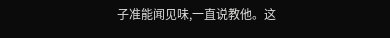子准能闻见味,一直说教他。这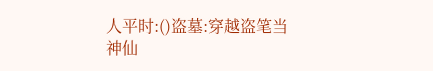人平时:()盗墓:穿越盗笔当神仙